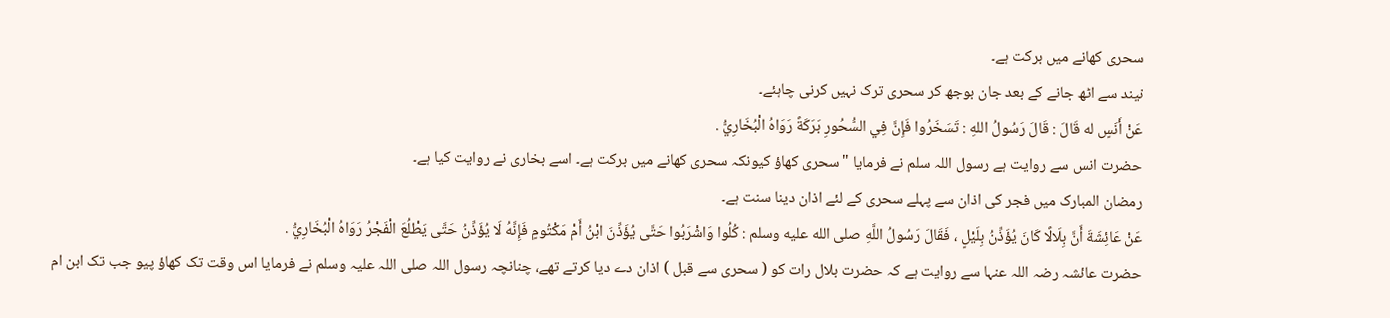سحری کھانے میں برکت ہے۔
نیند سے اٹھ جانے کے بعد جان بوجھ کر سحری ترک نہیں کرنی چاہئے۔
عَنْ أَنَسٍ له قَالَ : قَالَ رَسُولُ اللهِ : تَسَخَرُوا فَإِنَّ فِي السُّحُورِ بَرَكَةً رَوَاهُ الْبُخَارِيُّ .
حضرت انس سے روایت ہے رسول اللہ سلم نے فرمایا "سحری کھاؤ کیونکہ سحری کھانے میں برکت ہے۔ اسے بخاری نے روایت کیا ہے۔
رمضان المبارک میں فجر کی اذان سے پہلے سحری کے لئے اذان دینا سنت ہے۔
عَنْ عَائِشَةَ أَنَّ بِلَالًا كَانَ يُؤَذِّنُ بِلَيْلٍ ، فَقَالَ رَسُولُ اللَّهِ صلى الله عليه وسلم : كُلُوا وَاشْرَبُوا حَتَّى يُؤَذِّنَ ابْنُ أَمْ مَكْتُومٍ فَإِنَّهُ لَا يُؤَذِّنُ حَتَّى يَطْلُعَ الْفَجْرُ رَوَاهُ الْبُخَارِيُّ .
حضرت عائشہ رضہ اللہ عنہا سے روایت ہے کہ حضرت بلال رات کو ( سحری سے قبل ) اذان دے دیا کرتے تھے، چنانچہ رسول اللہ صلی اللہ علیہ وسلم نے فرمایا اس وقت تک کھاؤ پیو جب تک ابن ام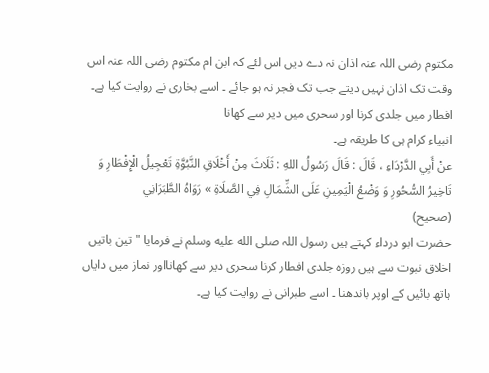مکتوم رضی اللہ عنہ اذان نہ دے دیں اس لئے کہ ابن ام مکتوم رضی اللہ عنہ اس وقت تک اذان نہیں دیتے جب تک فجر نہ ہو جائے ۔ اسے بخاری نے روایت کیا ہے۔
افطار میں جلدی کرنا اور سحری میں دیر سے کھانا
انبیاء کرام ہی کا طریقہ ہے۔
عنْ أَبِي الدَّرْدَاءِ ، قَالَ : قَالَ رَسُولُ اللهِ : ثَلَاثَ مِنْ أَخْلَاقِ النَّبُوَّةِ تَعْجِيلُ الْإِفْطَارِ وَ تَاخِيرُ السُّحُورِ وَ وَضْعُ الْيَمِينِ عَلَى الشِّمَالِ فِي الصَّلَاةِ » رَوَاهُ الطَّبَرَانِي
(صحیح)
حضرت ابو درداء کہتے ہیں رسول اللہ صلى الله عليه وسلم نے فرمایا " تین باتیں اخلاق نبوت سے ہیں روزہ جلدی افطار کرنا سحری دیر سے کھانااور نماز میں دایاں ہاتھ بائیں کے اوپر باندھنا ۔ اسے طبرانی نے روایت کیا ہے۔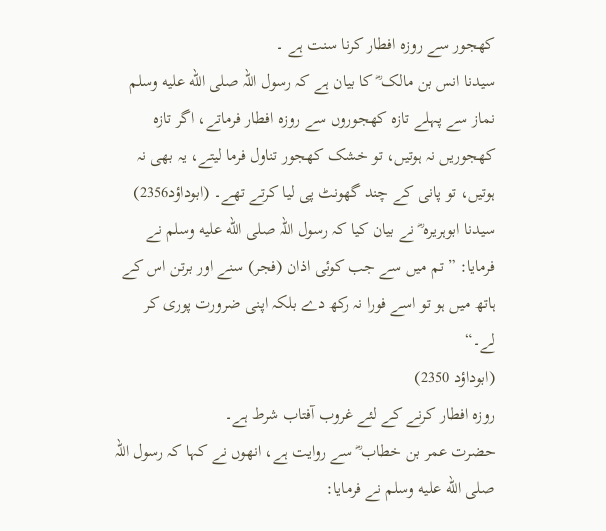کھجور سے روزہ افطار کرنا سنت ہے ۔
سیدنا انس بن مالک ؓ کا بیان ہے کہ رسول اللہ صلى الله عليه وسلم نماز سے پہلے تازہ کھجوروں سے روزہ افطار فرماتے، اگر تازہ کھجوریں نہ ہوتیں، تو خشک کھجور تناول فرما لیتے، یہ بھی نہ ہوتیں، تو پانی کے چند گھونٹ پی لیا کرتے تھے۔ (ابوداؤد2356)
سیدنا ابوہریرہ ؓ نے بیان کیا کہ رسول اللہ صلى الله عليه وسلم نے فرمایا: ”تم میں سے جب کوئی اذان (فجر) سنے اور برتن اس کے ہاتھ میں ہو تو اسے فورا نہ رکھ دے بلکہ اپنی ضرورت پوری کر لے۔“
(ابوداؤد 2350)
روزہ افطار کرنے کے لئے غروب آفتاب شرط ہے۔
حضرت عمر بن خطاب ؓ سے روایت ہے، انھوں نے کہا کہ رسول اللہ صلى الله عليه وسلم نے فرمایا: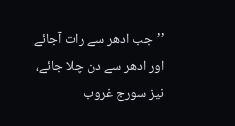’’جب ادھر سے رات آجائے اور ادھر سے دن چلا جائے، نیز سورج غروب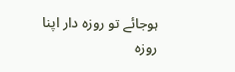ہوجائے تو روزہ دار اپنا روزہ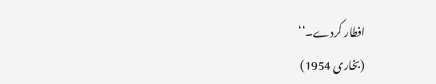افطار کردے۔‘‘
(بخاری 1954)